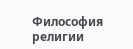Философия религии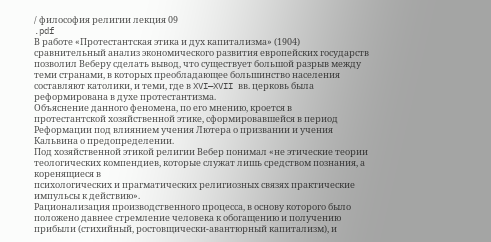/ философия религии лекция 09
.pdf
В работе «Протестантская этика и дух капитализма» (1904) сравнительный анализ экономического развития европейских государств позволил Веберу сделать вывод, что существует большой разрыв между теми странами, в которых преобладающее большинство населения составляют католики, и теми, где в XVI—XVII вв. церковь была реформирована в духе протестантизма.
Объяснение данного феномена, по его мнению, кроется в
протестантской хозяйственной этике, сформировавшейся в период Реформации под влиянием учения Лютера о призвании и учения Кальвина о предопределении.
Под хозяйственной этикой религии Вебер понимал «не этические теории теологических компендиев, которые служат лишь средством познания, а коренящиеся в
психологических и прагматических религиозных связях практические импульсы к действию».
Рационализация производственного процесса, в основу которого было положено давнее стремление человека к обогащению и получению прибыли (стихийный, ростовщически-авантюрный капитализм), и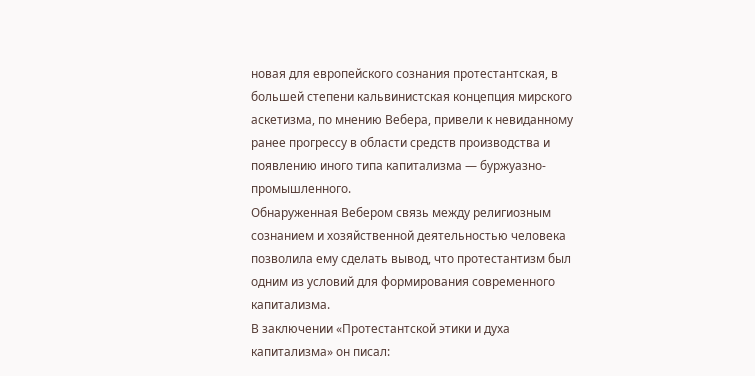новая для европейского сознания протестантская, в большей степени кальвинистская концепция мирского аскетизма, по мнению Вебера, привели к невиданному ранее прогрессу в области средств производства и появлению иного типа капитализма — буржуазно-промышленного.
Обнаруженная Вебером связь между религиозным сознанием и хозяйственной деятельностью человека позволила ему сделать вывод, что протестантизм был одним из условий для формирования современного капитализма.
В заключении «Протестантской этики и духа капитализма» он писал: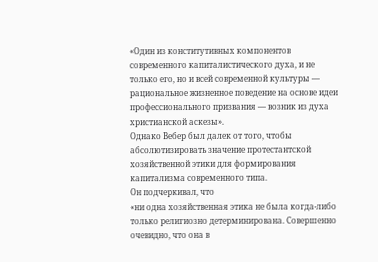«Один из конститутивных компонентов современного капиталистического духа, и не только его, но и всей современной культуры — рациональное жизненное поведение на основе идеи профессионального призвания — возник из духа христианской аскезы».
Однако Вебер был далек от того, чтобы абсолютизировать значение протестантской хозяйственной этики для формирования капитализма современного типа.
Он подчеркивал, что
«ни одна хозяйственная этика не была когда-либо только религиозно детерминирована. Совершенно очевидно, что она в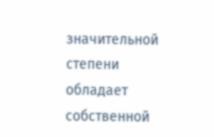значительной степени обладает собственной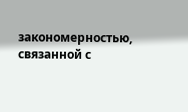закономерностью, связанной с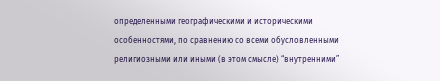определенными географическими и историческими особенностями, по сравнению со всеми обусловленными религиозными или иными (в этом смысле) “внутренними”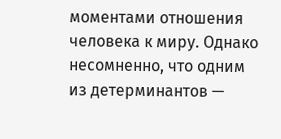моментами отношения человека к миру. Однако несомненно, что одним из детерминантов —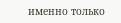именно только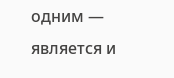одним — является и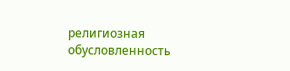религиозная обусловленность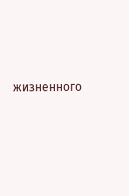жизненного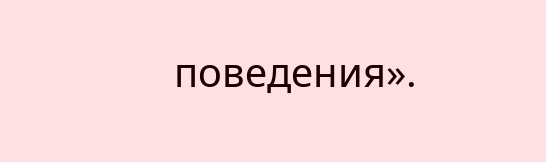поведения».